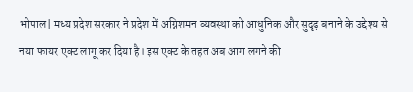भोपाल| मध्य प्रदेश सरकार ने प्रदेश में अग्निशमन व्यवस्था को आधुनिक और सुदृढ़ बनाने के उद्देश्य से नया फायर एक्ट लागू कर दिया है। इस एक्ट के तहत अब आग लगने की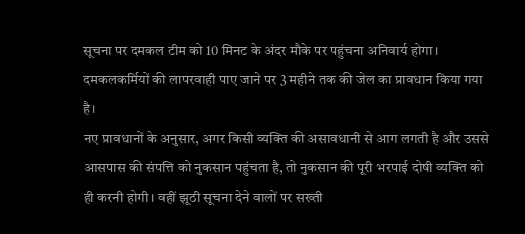सूचना पर दमकल टीम को 10 मिनट के अंदर मौके पर पहुंचना अनिवार्य होगा। दमकलकर्मियों की लापरवाही पाए जाने पर 3 महीने तक की जेल का प्रावधान किया गया है।
नए प्रावधानों के अनुसार, अगर किसी व्यक्ति की असावधानी से आग लगती है और उससे आसपास की संपत्ति को नुकसान पहुंचता है, तो नुकसान की पूरी भरपाई दोषी व्यक्ति को ही करनी होगी। वहीं झूठी सूचना देने वालों पर सख्ती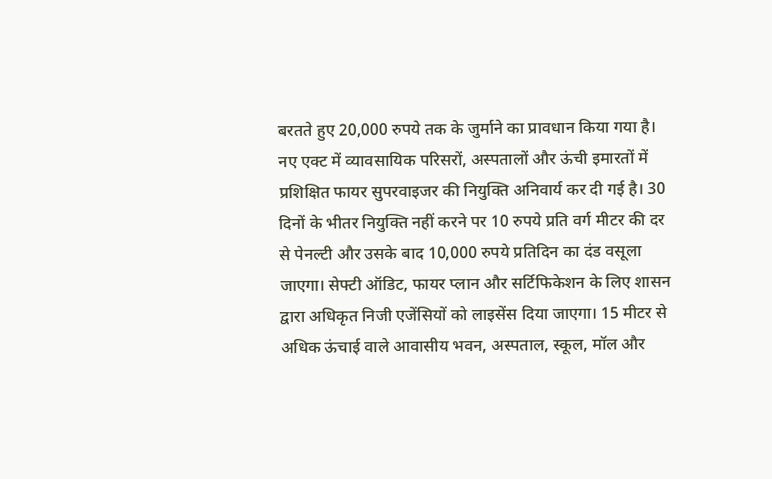बरतते हुए 20,000 रुपये तक के जुर्माने का प्रावधान किया गया है। नए एक्ट में व्यावसायिक परिसरों, अस्पतालों और ऊंची इमारतों में प्रशिक्षित फायर सुपरवाइजर की नियुक्ति अनिवार्य कर दी गई है। 30 दिनों के भीतर नियुक्ति नहीं करने पर 10 रुपये प्रति वर्ग मीटर की दर से पेनल्टी और उसके बाद 10,000 रुपये प्रतिदिन का दंड वसूला जाएगा। सेफ्टी ऑडिट, फायर प्लान और सर्टिफिकेशन के लिए शासन द्वारा अधिकृत निजी एजेंसियों को लाइसेंस दिया जाएगा। 15 मीटर से अधिक ऊंचाई वाले आवासीय भवन, अस्पताल, स्कूल, मॉल और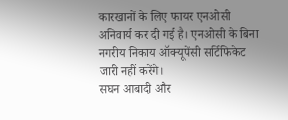कारखानों के लिए फायर एनओसी अनिवार्य कर दी गई है। एनओसी के बिना नगरीय निकाय ऑक्यूपेंसी सर्टिफिकेट जारी नहीं करेंगे।
सघन आबादी और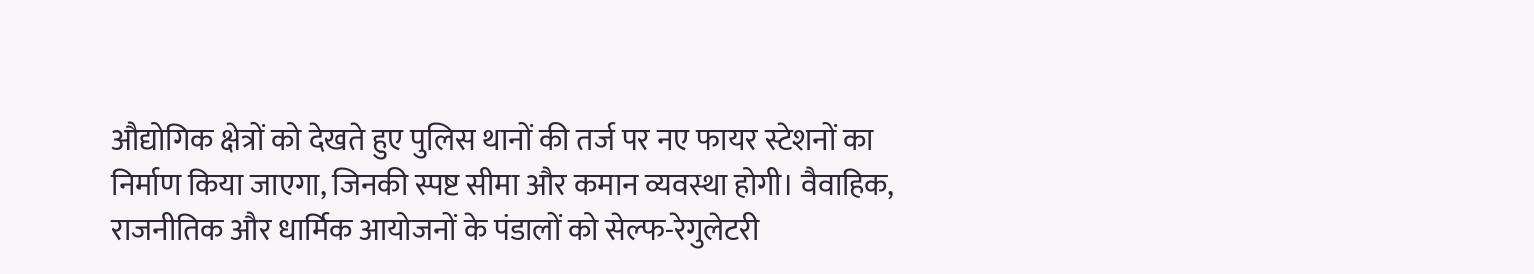औद्योगिक क्षेत्रों को देखते हुए पुलिस थानों की तर्ज पर नए फायर स्टेशनों का निर्माण किया जाएगा, जिनकी स्पष्ट सीमा और कमान व्यवस्था होगी। वैवाहिक, राजनीतिक और धार्मिक आयोजनों के पंडालों को सेल्फ-रेगुलेटरी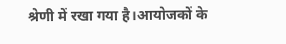श्रेणी में रखा गया है।आयोजकों के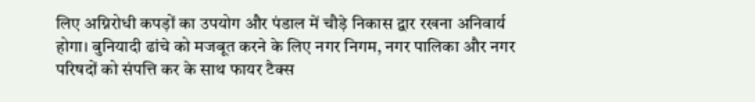लिए अग्निरोधी कपड़ों का उपयोग और पंडाल में चौड़े निकास द्वार रखना अनिवार्य होगा। बुनियादी ढांचे को मजबूत करने के लिए नगर निगम, नगर पालिका और नगर परिषदों को संपत्ति कर के साथ फायर टैक्स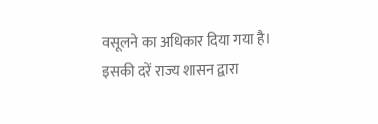वसूलने का अधिकार दिया गया है। इसकी दरें राज्य शासन द्वारा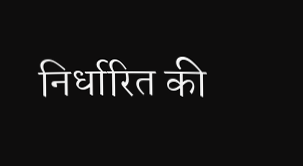निर्धारित की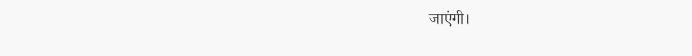जाएंगी।